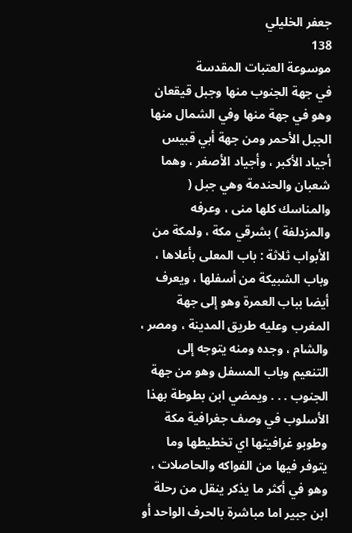جعفر الخليلي
138
موسوعة العتبات المقدسة
في جهة الجنوب منها وجبل قيقعان وهو في جهة منها وفي الشمال منها الجبل الأحمر ومن جهة أبي قبيس أجياد الأكبر ، وأجياد الأصغر ، وهما شعبان والحندمة وهي جبل ( والمناسك كلها منى ، وعرفه والمزدلفة ) بشرقي مكة ، ولمكة من الأبواب ثلاثة : باب المعلى بأعلاها ، وباب الشبيكة من أسفلها ، ويعرف أيضا بباب العمرة وهو إلى جهة المغرب وعليه طريق المدينة ، ومصر ، والشام ، وجده ومنه يتوجه إلى التنعيم وباب المسفل وهو من جهة الجنوب . . . ويمضي ابن بطوطة بهذا الأسلوب في وصف جغرافية مكة وطوبو غرافيتها اي تخطيطها وما يتوفر فيها من الفواكه والحاصلات ، وهو في أكثر ما يذكر ينقل من رحلة ابن جبير اما مباشرة بالحرف الواحد أو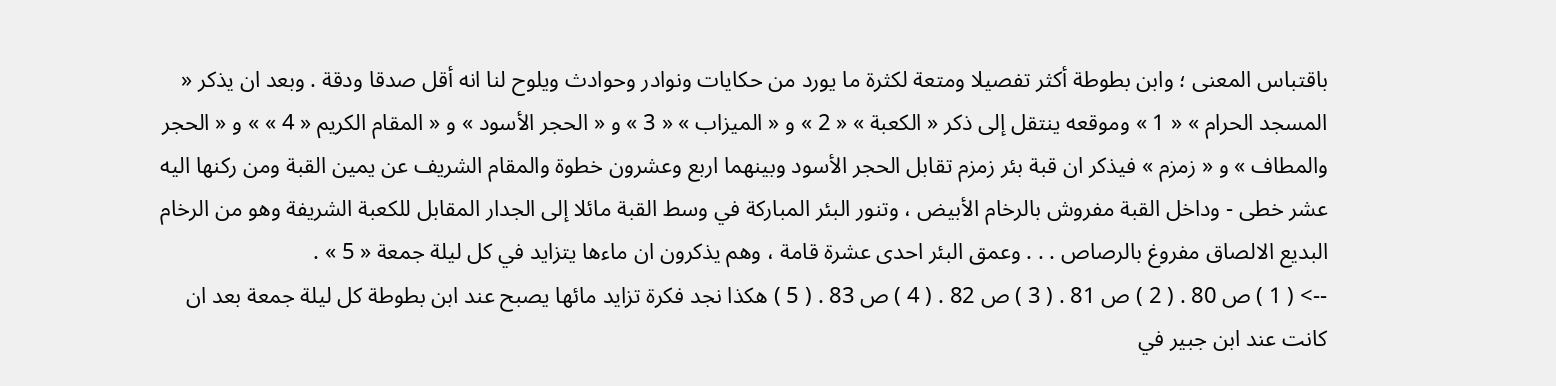باقتباس المعنى ؛ وابن بطوطة أكثر تفصيلا ومتعة لكثرة ما يورد من حكايات ونوادر وحوادث ويلوح لنا انه أقل صدقا ودقة . وبعد ان يذكر « المسجد الحرام » « 1 » وموقعه ينتقل إلى ذكر « الكعبة » « 2 » و « الميزاب » « 3 » و « الحجر الأسود » و « المقام الكريم « 4 » » و « الحجر والمطاف » و « زمزم » فيذكر ان قبة بئر زمزم تقابل الحجر الأسود وبينهما اربع وعشرون خطوة والمقام الشريف عن يمين القبة ومن ركنها اليه عشر خطى - وداخل القبة مفروش بالرخام الأبيض ، وتنور البئر المباركة في وسط القبة مائلا إلى الجدار المقابل للكعبة الشريفة وهو من الرخام البديع الالصاق مفروغ بالرصاص . . . وعمق البئر احدى عشرة قامة ، وهم يذكرون ان ماءها يتزايد في كل ليلة جمعة « 5 » .
--> ( 1 ) ص 80 . ( 2 ) ص 81 . ( 3 ) ص 82 . ( 4 ) ص 83 . ( 5 ) هكذا نجد فكرة تزايد مائها يصبح عند ابن بطوطة كل ليلة جمعة بعد ان كانت عند ابن جبير في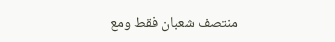منتصف شعبان فقط ومع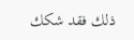ذلك فقد شكك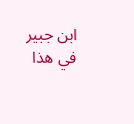ابن جبير في هذا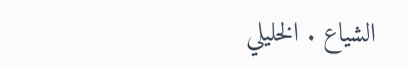الشياع . الخليلي